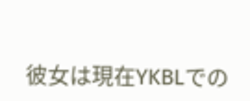彼女は現在YKBLでの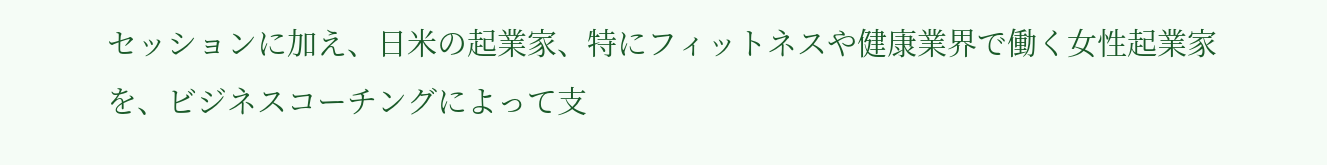セッションに加え、日米の起業家、特にフィットネスや健康業界で働く女性起業家を、ビジネスコーチングによって支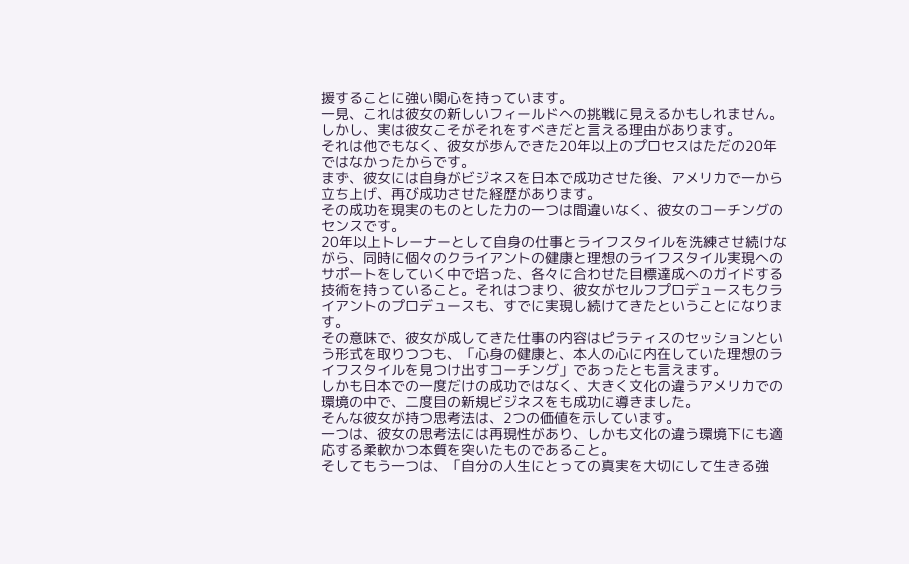援することに強い関心を持っています。
一見、これは彼女の新しいフィールドへの挑戦に見えるかもしれません。しかし、実は彼女こそがそれをすべきだと言える理由があります。
それは他でもなく、彼女が歩んできた20年以上のプロセスはただの20年ではなかったからです。
まず、彼女には自身がビジネスを日本で成功させた後、アメリカで一から立ち上げ、再び成功させた経歴があります。
その成功を現実のものとした力の一つは間違いなく、彼女のコーチングのセンスです。
20年以上トレーナーとして自身の仕事とライフスタイルを洗練させ続けながら、同時に個々のクライアントの健康と理想のライフスタイル実現へのサポートをしていく中で培った、各々に合わせた目標達成へのガイドする技術を持っていること。それはつまり、彼女がセルフプロデュースもクライアントのプロデュースも、すでに実現し続けてきたということになります。
その意味で、彼女が成してきた仕事の内容はピラティスのセッションという形式を取りつつも、「心身の健康と、本人の心に内在していた理想のライフスタイルを見つけ出すコーチング」であったとも言えます。
しかも日本での一度だけの成功ではなく、大きく文化の違うアメリカでの環境の中で、二度目の新規ビジネスをも成功に導きました。
そんな彼女が持つ思考法は、2つの価値を示しています。
一つは、彼女の思考法には再現性があり、しかも文化の違う環境下にも適応する柔軟かつ本質を突いたものであること。
そしてもう一つは、「自分の人生にとっての真実を大切にして生きる強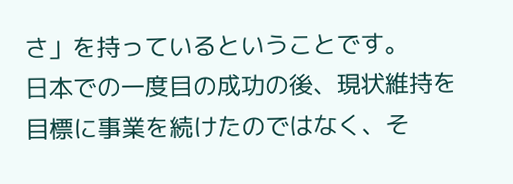さ」を持っているということです。
日本での一度目の成功の後、現状維持を目標に事業を続けたのではなく、そ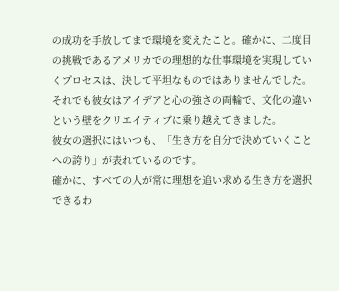の成功を手放してまで環境を変えたこと。確かに、二度目の挑戦であるアメリカでの理想的な仕事環境を実現していくプロセスは、決して平坦なものではありませんでした。
それでも彼女はアイデアと心の強さの両輪で、文化の違いという壁をクリエイティブに乗り越えてきました。
彼女の選択にはいつも、「生き方を自分で決めていくことへの誇り」が表れているのです。
確かに、すべての人が常に理想を追い求める生き方を選択できるわ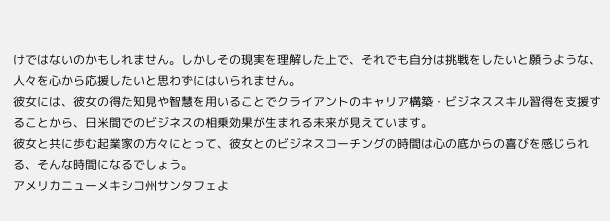けではないのかもしれません。しかしその現実を理解した上で、それでも自分は挑戦をしたいと願うような、
人々を心から応援したいと思わずにはいられません。
彼女には、彼女の得た知見や智慧を用いることでクライアントのキャリア構築・ビジネススキル習得を支援することから、日米間でのビジネスの相乗効果が生まれる未来が見えています。
彼女と共に歩む起業家の方々にとって、彼女とのビジネスコーチングの時間は心の底からの喜びを感じられる、そんな時間になるでしょう。
アメリカニューメキシコ州サンタフェよ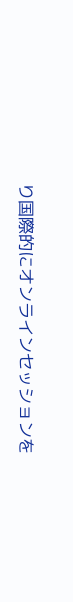り国際的にオンラインセッションを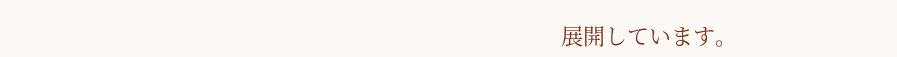展開しています。